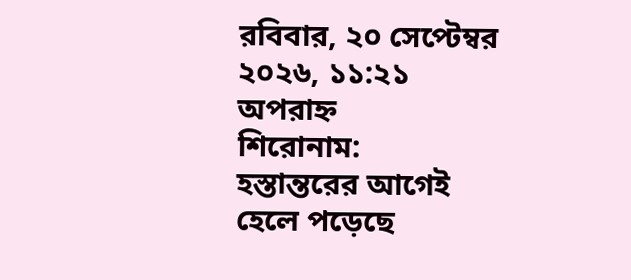রবিবার, ২০ সেপ্টেম্বর ২০২৬, ১১:২১ অপরাহ্ন
শিরোনাম:
হস্তান্তরের আগেই হেলে পড়েছে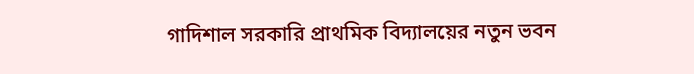গাদিশাল সরকারি প্রাথমিক বিদ্যালয়ের নতুন ভবন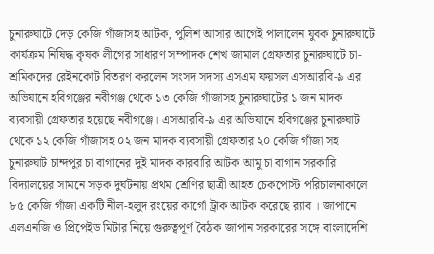চুনারুঘাটে দেড় কেজি গাঁজাসহ আটক, পুলিশ আসার আগেই পালালেন যুবক চুনারুঘাটে কার্যক্রম নিষিদ্ধ কৃষক লীগের সাধারণ সম্পাদক শেখ জামাল গ্রেফতার চুনারুঘাটে চা-শ্রমিকদের রেইনকোট বিতরণ করলেন সংসদ সদস্য এসএম ফয়সল এসআরবি-৯ এর অভিযানে হবিগঞ্জের নবীগঞ্জ থেকে ১৩ কেজি গাঁজাসহ চুনারুঘাটের ১ জন মাদক ব্যবসায়ী গ্রেফতার হয়েছে নবীগঞ্জে। এসআরবি-৯ এর অভিযানে হবিগঞ্জের চুনারুঘাট থেকে ১২ কেজি গাঁজাসহ ০২ জন মাদক ব্যবসায়ী গ্রেফতার ২০ কেজি গাঁজা সহ চুনারুঘাট চান্দপুর চা বাগানের দুই মাদক কারবারি আটক আমু চা বাগান সরকারি বিদ্যালয়ের সামনে সড়ক দুর্ঘটনায় প্রথম শ্রেণির ছাত্রী আহত চেকপোস্ট পরিচালনাকালে ৮৫ কেজি গাঁজা একটি নীল-হলুদ রংয়ের কার্গো ট্রাক আটক করেছে র‍্যাব । জাপানে এলএনজি ও প্রিপেইড মিটার নিয়ে গুরুত্বপূর্ণ বৈঠক জাপান সরকারের সঙ্গে বাংলাদেশি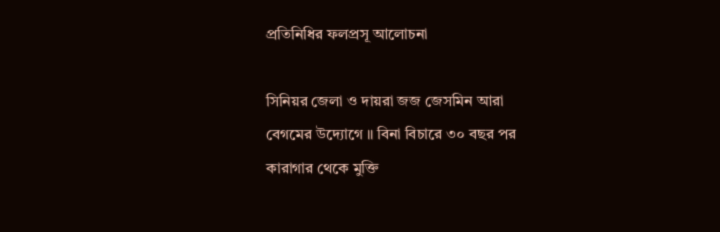প্রতিনিধির ফলপ্রসূ আলোচনা

সিনিয়র জেলা ও দায়রা জজ জেসমিন আরা বেগমের উদ্যোগে ॥ বিনা বিচারে ৩০ বছর পর কারাগার থেকে মুক্তি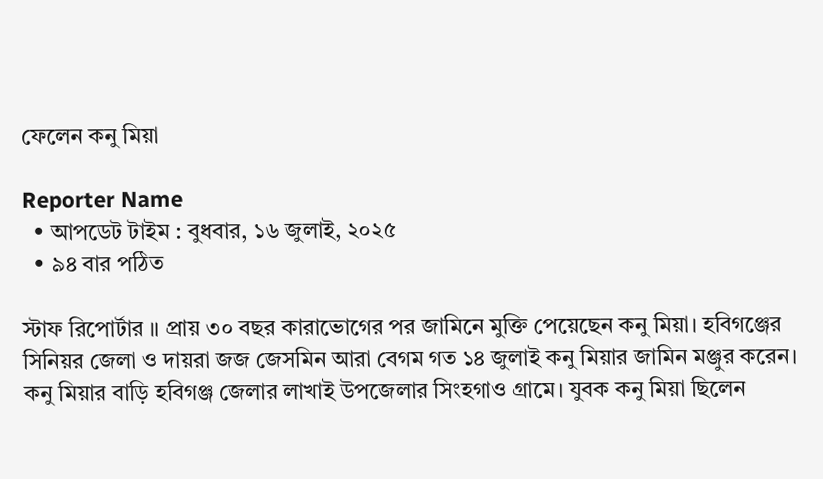ফেলেন কনু মিয়া

Reporter Name
  • আপডেট টাইম : বুধবার, ১৬ জুলাই, ২০২৫
  • ৯৪ বার পঠিত

স্টাফ রিপোর্টার ॥ প্রায় ৩০ বছর কারাভোগের পর জামিনে মুক্তি পেয়েছেন কনু মিয়া। হবিগঞ্জের সিনিয়র জেলা ও দায়রা জজ জেসমিন আরা বেগম গত ১৪ জুলাই কনু মিয়ার জামিন মঞ্জুর করেন। কনু মিয়ার বাড়ি হবিগঞ্জ জেলার লাখাই উপজেলার সিংহগাও গ্রামে। যুবক কনু মিয়া ছিলেন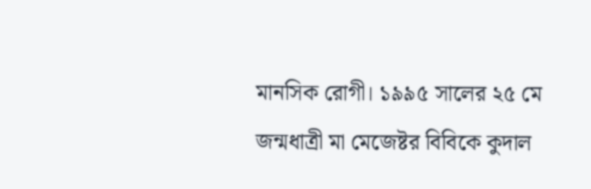মানসিক রোগী। ১৯৯৫ সালের ২৫ মে জন্মধাত্রী মা মেজেষ্টর বিবিকে কুদাল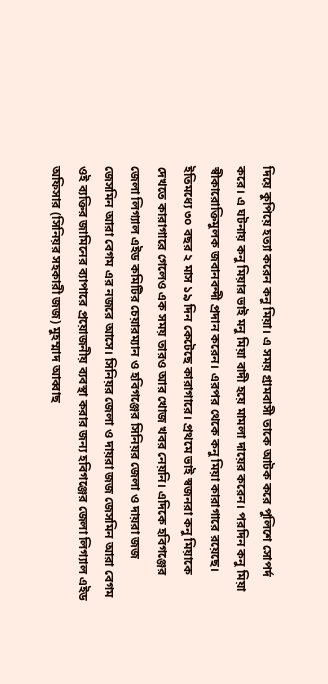দিয়ে কুপিয়ে হত্যা করেন কনু মিয়া। এ সময় গ্রামবাসী তাকে আটক করে পুলিশে সোপর্দ করে। এ ঘটনায় কনু মিয়ার ভাই মনু মিয়া বাদী হয়ে মামলা দায়ের করেন। পরদিন কনু মিয়া স্বীকারোক্তিমুলক জবানবন্দী প্রদান করেন। এরপর থেকে কনু মিয়া কারাগারে রয়েছে। ইতিমধ্যে ৩০ বছর ২ মাস ১৯ দিন কেটেছে কারাগারে। প্রথমে ভাই স্বজনরা কনু মিয়াকে দেখতে কারাগারে গেলেও এক সময় তারও আর খোজ খবর নেয়নি। এদিকে হবিগঞ্জের জেলা লিগ্যাল এইড কমিটির চেয়ারম্যান ও হবিগঞ্জের সিনিয়র জেলা ও দায়রা জজ জেসমিন আরা বেগম এর নজরে আসে। সিনিয়র জেলা ও দায়রা জজ জেসমিন আরা বেগম ওই ব্যক্তির জামিনের ব্যাপারে প্রয়োজনীয় ব্যবস্থা করার জন্য হবিগঞ্জের জেলা লিগ্যাল এইড অফিসার (সিনিয়র সহকারী জজ) মুহম্মাদ আব্বাছ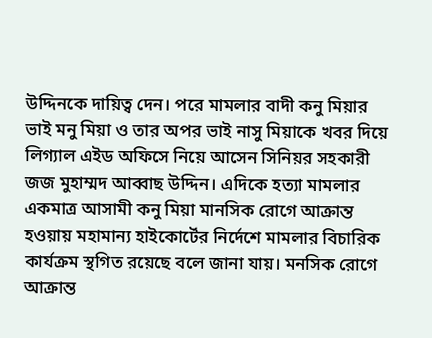উদ্দিনকে দায়িত্ব দেন। পরে মামলার বাদী কনু মিয়ার ভাই মনু মিয়া ও তার অপর ভাই নাসু মিয়াকে খবর দিয়ে লিগ্যাল এইড অফিসে নিয়ে আসেন সিনিয়র সহকারী জজ মুহাম্মদ আব্বাছ উদ্দিন। এদিকে হত্যা মামলার একমাত্র আসামী কনু মিয়া মানসিক রোগে আক্রান্ত হওয়ায় মহামান্য হাইকোর্টের নির্দেশে মামলার বিচারিক কার্যক্রম স্থগিত রয়েছে বলে জানা যায়। মনসিক রোগে আক্রান্ত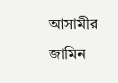আসামীর জামিন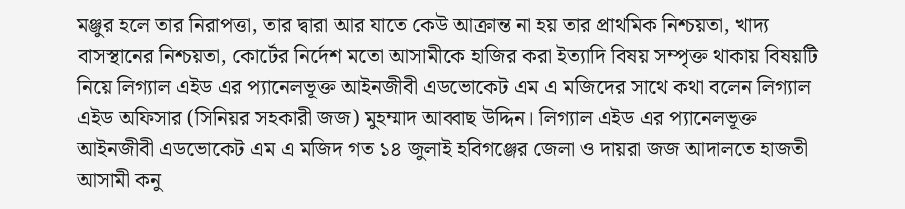মঞ্জুর হলে তার নিরাপত্তা, তার দ্বারা আর যাতে কেউ আক্রান্ত না হয় তার প্রাথমিক নিশ্চয়তা, খাদ্য বাসস্থানের নিশ্চয়তা, কোর্টের নির্দেশ মতো আসামীকে হাজির করা ইত্যাদি বিষয় সম্পৃক্ত থাকায় বিষয়টি নিয়ে লিগ্যাল এইড এর প্যানেলভূক্ত আইনজীবী এডভোকেট এম এ মজিদের সাথে কথা বলেন লিগ্যাল এইড অফিসার (সিনিয়র সহকারী জজ) মুহম্মাদ আব্বাছ উদ্দিন। লিগ্যাল এইড এর প্যানেলভূক্ত আইনজীবী এডভোকেট এম এ মজিদ গত ১৪ জুলাই হবিগঞ্জের জেলা ও দায়রা জজ আদালতে হাজতী আসামী কনু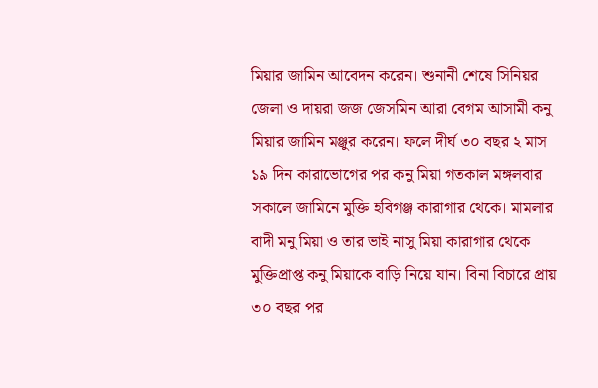মিয়ার জামিন আবেদন করেন। শুনানী শেষে সিনিয়র জেলা ও দায়রা জজ জেসমিন আরা বেগম আসামী কনু মিয়ার জামিন মঞ্জুর করেন। ফলে দীর্ঘ ৩০ বছর ২ মাস ১৯ দিন কারাভোগের পর কনু মিয়া গতকাল মঙ্গলবার সকালে জামিনে মুক্তি হবিগঞ্জ কারাগার থেকে। মামলার বাদী মনু মিয়া ও তার ভাই নাসু মিয়া কারাগার থেকে মুক্তিপ্রাপ্ত কনু মিয়াকে বাড়ি নিয়ে যান। বিনা বিচারে প্রায় ৩০ বছর পর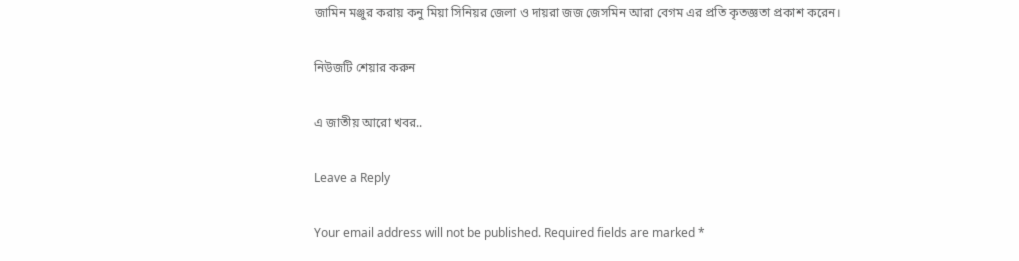জামিন মঞ্জুর করায় কনু মিয়া সিনিয়র জেলা ও দায়রা জজ জেসমিন আরা বেগম এর প্রতি কৃতজ্ঞতা প্রকাশ করেন।

নিউজটি শেয়ার করুন

এ জাতীয় আরো খবর..

Leave a Reply

Your email address will not be published. Required fields are marked *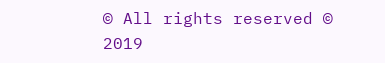© All rights reserved © 2019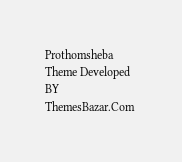Prothomsheba
Theme Developed BY ThemesBazar.Com